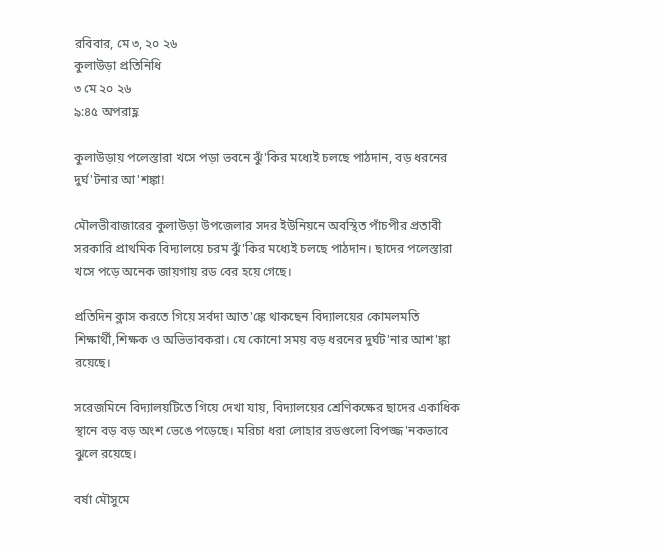রবিবার, মে ৩, ২০ ২৬
কুলাউড়া প্রতিনিধি
৩ মে ২০ ২৬
৯:৪৫ অপরাহ্ণ

কুলাউড়ায় পলেস্তারা খসে পড়া ভবনে ঝুঁ'কির মধ্যেই চলছে পাঠদান, বড় ধরনের দুর্ঘ'টনার আ'শঙ্কা!

মৌলভীবাজারের কুলাউড়া উপজেলার সদর ইউনিয়নে অবস্থিত পাঁচপীর প্রতাবী সরকারি প্রাথমিক বিদ্যালয়ে চরম ঝুঁ'কির মধ্যেই চলছে পাঠদান। ছাদের পলেস্তারা খসে পড়ে অনেক জায়গায় রড বের হয়ে গেছে।

প্রতিদিন ক্লাস করতে গিয়ে সর্বদা আত'ঙ্কে থাকছেন বিদ্যালয়ের কোমলমতি শিক্ষার্থী,শিক্ষক ও অভিভাবকরা। যে কোনো সময় বড় ধরনের দুর্ঘট'নার আশ'ঙ্কা রয়েছে।

সরেজমিনে বিদ্যালয়টিতে গিয়ে দেখা যায়, বিদ্যালয়ের শ্রেণিকক্ষের ছাদের একাধিক স্থানে বড় বড় অংশ ভেঙে পড়েছে। মরিচা ধরা লোহার রডগুলো বিপজ্জ'নকভাবে ঝুলে রয়েছে।

বর্ষা মৌসুমে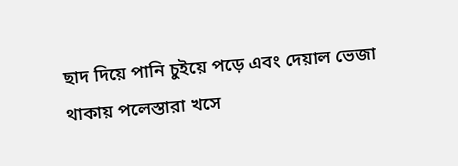ছাদ দিয়ে পানি চুইয়ে পড়ে এবং দেয়াল ভেজা থাকায় পলেস্তারা খসে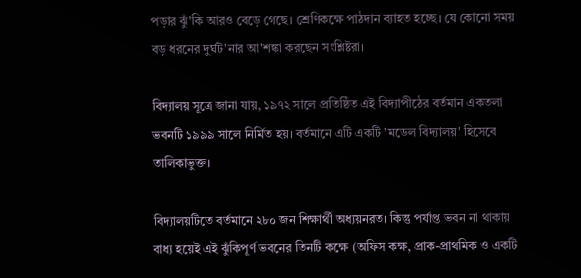পড়ার ঝুঁ'কি আরও বেড়ে গেছে। শ্রেণিকক্ষে পাঠদান ব্যাহত হচ্ছে। যে কোনো সময় বড় ধরনের দুর্ঘট'নার আ'শঙ্কা করছেন সংশ্লিষ্টরা।

বিদ্যালয় সূত্রে জানা যায়, ১৯৭২ সালে প্রতিষ্ঠিত এই বিদ্যাপীঠের বর্তমান একতলা ভবনটি ১৯৯৯ সালে নির্মিত হয়। বর্তমানে এটি একটি 'মডেল বিদ্যালয়' হিসেবে তালিকাভুক্ত।

বিদ্যালয়টিতে বর্তমানে ২৮০ জন শিক্ষার্থী অধ্যয়নরত। কিন্তু পর্যাপ্ত ভবন না থাকায় বাধ্য হয়েই এই ঝুঁকিপূর্ণ ভবনের তিনটি কক্ষে (অফিস কক্ষ, প্রাক-প্রাথমিক ও একটি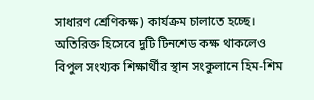সাধারণ শ্রেণিকক্ষ) কার্যক্রম চালাতে হচ্ছে। অতিরিক্ত হিসেবে দুটি টিনশেড কক্ষ থাকলেও বিপুল সংখ্যক শিক্ষার্থীর স্থান সংকুলানে হিম-শিম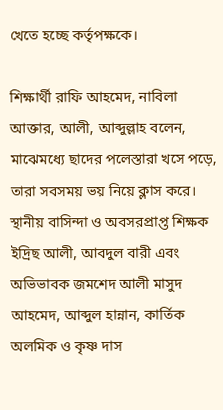খেতে হচ্ছে কর্তৃপক্ষকে।

শিক্ষার্থী রাফি আহমেদ, নাবিলা আক্তার, আলী, আব্দুল্লাহ বলেন, মাঝেমধ্যে ছাদের পলেস্তারা খসে পড়ে, তারা সবসময় ভয় নিয়ে ক্লাস করে। স্থানীয় বাসিন্দা ও অবসরপ্রাপ্ত শিক্ষক ইদ্রিছ আলী, আবদুল বারী এবং অভিভাবক জমশেদ আলী মাসুদ আহমেদ, আব্দুল হান্নান, কার্তিক অলমিক ও কৃষ্ণ দাস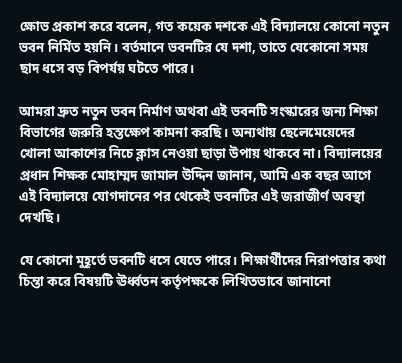ক্ষোভ প্রকাশ করে বলেন, গত কয়েক দশকে এই বিদ্যালয়ে কোনো নতুন ভবন নির্মিত হয়নি। বর্তমানে ভবনটির যে দশা, তাতে যেকোনো সময় ছাদ ধসে বড় বিপর্যয় ঘটতে পারে।

আমরা দ্রুত নতুন ভবন নির্মাণ অথবা এই ভবনটি সংস্কারের জন্য শিক্ষা বিভাগের জরুরি হস্তক্ষেপ কামনা করছি। অন্যথায় ছেলেমেয়েদের খোলা আকাশের নিচে ক্লাস নেওয়া ছাড়া উপায় থাকবে না। বিদ্যালয়ের প্রধান শিক্ষক মোহাম্মদ জামাল উদ্দিন জানান, আমি এক বছর আগে এই বিদ্যালয়ে যোগদানের পর থেকেই ভবনটির এই জরাজীর্ণ অবস্থা দেখছি।

যে কোনো মুহূর্তে ভবনটি ধসে যেতে পারে। শিক্ষার্থীদের নিরাপত্তার কথা চিন্তা করে বিষয়টি ঊর্ধ্বতন কর্তৃপক্ষকে লিখিতভাবে জানানো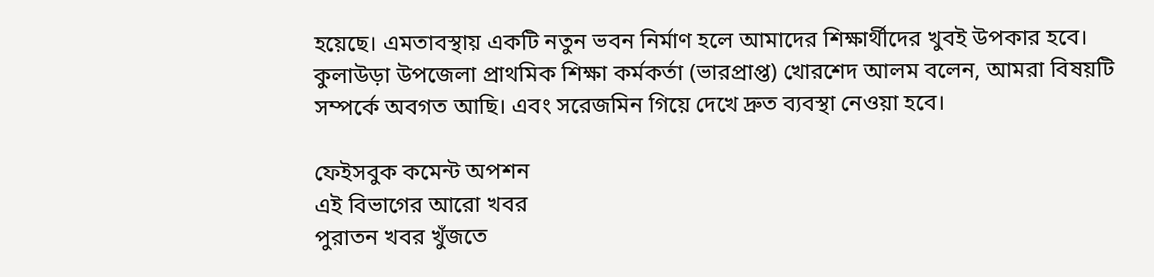হয়েছে। এমতাবস্থায় একটি নতুন ভবন নির্মাণ হলে আমাদের শিক্ষার্থীদের খুবই উপকার হবে। কুলাউড়া উপজেলা প্রাথমিক শিক্ষা কর্মকর্তা (ভারপ্রাপ্ত) খোরশেদ আলম বলেন, আমরা বিষয়টি সম্পর্কে অবগত আছি। এবং সরেজমিন গিয়ে দেখে দ্রুত ব্যবস্থা নেওয়া হবে।

ফেইসবুক কমেন্ট অপশন
এই বিভাগের আরো খবর
পুরাতন খবর খুঁজতে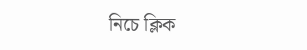নিচে ক্লিক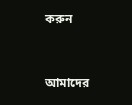করুন


আমাদের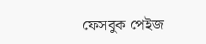ফেসবুক পেইজ